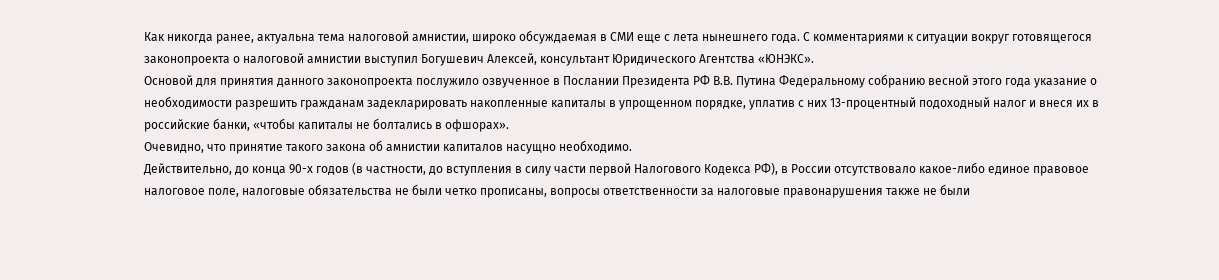Как никогда ранее, актуальна тема налоговой амнистии, широко обсуждаемая в СМИ еще с лета нынешнего года. С комментариями к ситуации вокруг готовящегося законопроекта о налоговой амнистии выступил Богушевич Алексей, консультант Юридического Агентства «ЮНЭКС».
Основой для принятия данного законопроекта послужило озвученное в Послании Президента РФ В.В. Путина Федеральному собранию весной этого года указание о необходимости разрешить гражданам задекларировать накопленные капиталы в упрощенном порядке, уплатив с них 13-процентный подоходный налог и внеся их в российские банки, «чтобы капиталы не болтались в офшорах».
Очевидно, что принятие такого закона об амнистии капиталов насущно необходимо.
Действительно, до конца 90-х годов (в частности, до вступления в силу части первой Налогового Кодекса РФ), в России отсутствовало какое-либо единое правовое налоговое поле, налоговые обязательства не были четко прописаны, вопросы ответственности за налоговые правонарушения также не были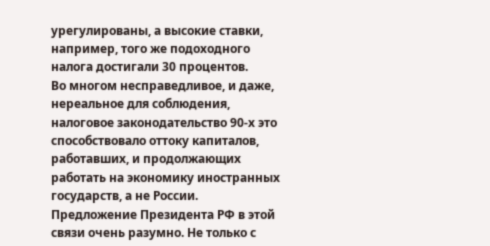урегулированы, а высокие ставки, например, того же подоходного налога достигали 30 процентов.
Во многом несправедливое, и даже, нереальное для соблюдения, налоговое законодательство 90-х это способствовало оттоку капиталов, работавших, и продолжающих работать на экономику иностранных государств, а не России.
Предложение Президента РФ в этой связи очень разумно. Не только с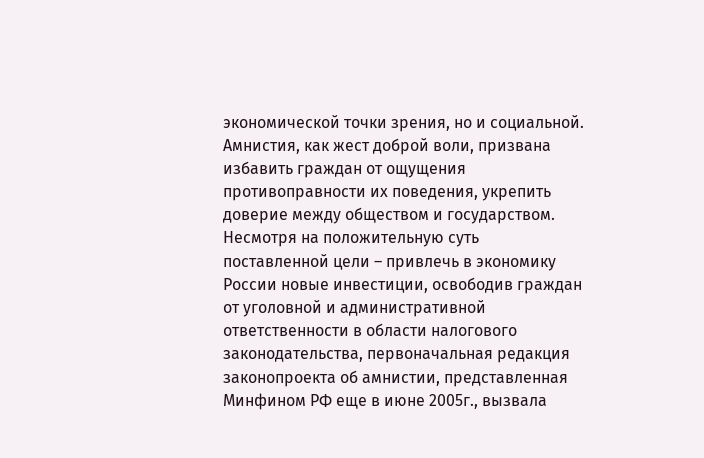экономической точки зрения, но и социальной. Амнистия, как жест доброй воли, призвана избавить граждан от ощущения противоправности их поведения, укрепить доверие между обществом и государством.
Несмотря на положительную суть поставленной цели – привлечь в экономику России новые инвестиции, освободив граждан от уголовной и административной ответственности в области налогового законодательства, первоначальная редакция законопроекта об амнистии, представленная Минфином РФ еще в июне 2005г., вызвала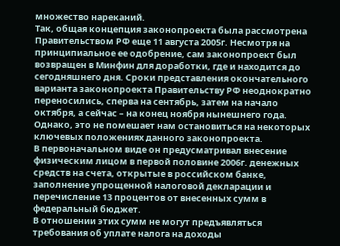множество нареканий.
Так, общая концепция законопроекта была рассмотрена Правительством РФ еще 11 августа 2005г. Несмотря на принципиальное ее одобрение, сам законопроект был возвращен в Минфин для доработки, где и находится до сегодняшнего дня. Сроки представления окончательного варианта законопроекта Правительству РФ неоднократно переносились, сперва на сентябрь, затем на начало октября, а сейчас – на конец ноября нынешнего года.
Однако, это не помешает нам остановиться на некоторых ключевых положениях данного законопроекта.
В первоначальном виде он предусматривал внесение физическим лицом в первой половине 2006г. денежных средств на счета, открытые в российском банке, заполнение упрощенной налоговой декларации и перечисление 13 процентов от внесенных сумм в федеральный бюджет.
В отношении этих сумм не могут предъявляться требования об уплате налога на доходы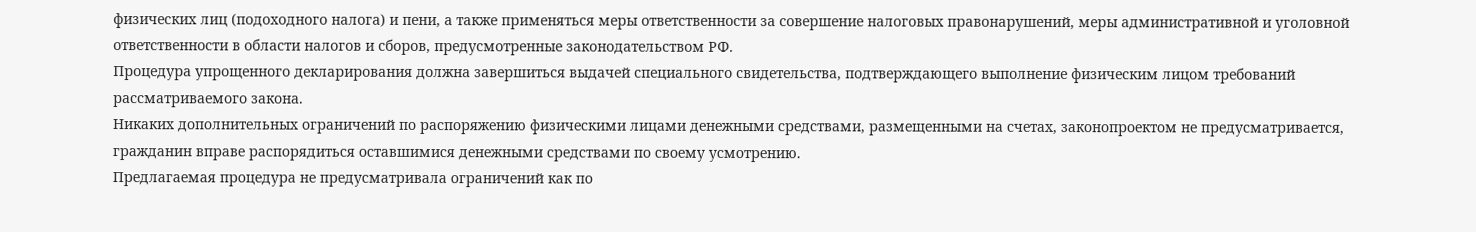физических лиц (подоходного налога) и пени, а также применяться меры ответственности за совершение налоговых правонарушений, меры административной и уголовной ответственности в области налогов и сборов, предусмотренные законодательством РФ.
Процедура упрощенного декларирования должна завершиться выдачей специального свидетельства, подтверждающего выполнение физическим лицом требований рассматриваемого закона.
Никаких дополнительных ограничений по распоряжению физическими лицами денежными средствами, размещенными на счетах, законопроектом не предусматривается, гражданин вправе распорядиться оставшимися денежными средствами по своему усмотрению.
Предлагаемая процедура не предусматривала ограничений как по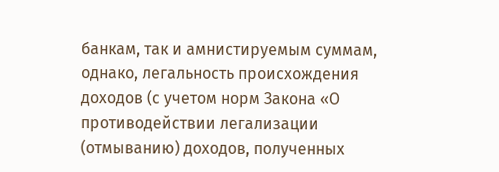банкам, так и амнистируемым суммам, однако, легальность происхождения доходов (с учетом норм Закона «О противодействии легализации (отмыванию) доходов, полученных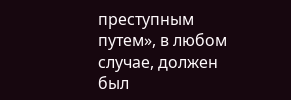преступным путем», в любом случае, должен был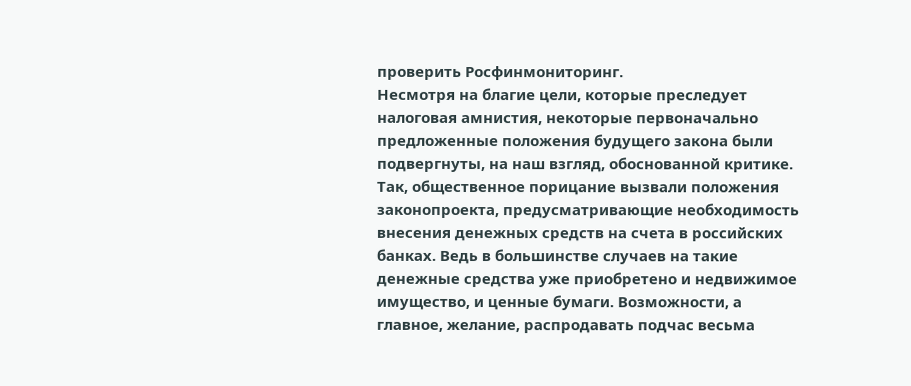проверить Росфинмониторинг.
Несмотря на благие цели, которые преследует налоговая амнистия, некоторые первоначально предложенные положения будущего закона были подвергнуты, на наш взгляд, обоснованной критике.
Так, общественное порицание вызвали положения законопроекта, предусматривающие необходимость внесения денежных средств на счета в российских банках. Ведь в большинстве случаев на такие денежные средства уже приобретено и недвижимое имущество, и ценные бумаги. Возможности, а главное, желание, распродавать подчас весьма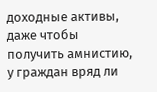доходные активы, даже чтобы получить амнистию, у граждан вряд ли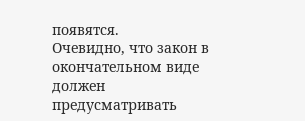появятся.
Очевидно, что закон в окончательном виде должен предусматривать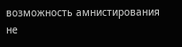возможность амнистирования не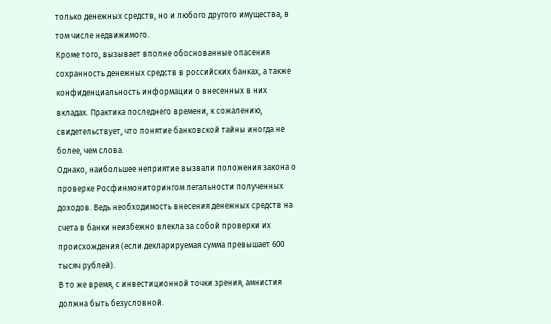только денежных средств, но и любого другого имущества, в том числе недвижимого.
Кроме того, вызывает вполне обоснованные опасения сохранность денежных средств в российских банках, а также конфиденциальность информации о внесенных в них вкладах. Практика последнего времени, к сожалению, свидетельствует, что понятие банковской тайны иногда не более, чем слова.
Однако, наибольшее неприятие вызвали положения закона о проверке Росфинмониторингом легальности полученных доходов. Ведь необходимость внесения денежных средств на счета в банки неизбежно влекла за собой проверки их происхождения (если декларируемая сумма превышает 600 тысяч рублей).
В то же время, с инвестиционной точки зрения, амнистия должна быть безусловной.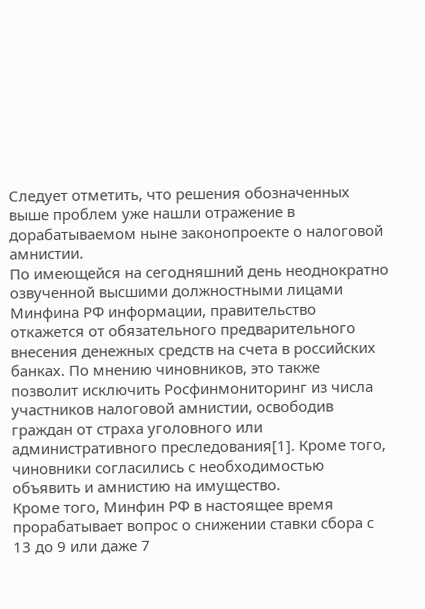Следует отметить, что решения обозначенных выше проблем уже нашли отражение в дорабатываемом ныне законопроекте о налоговой амнистии.
По имеющейся на сегодняшний день неоднократно озвученной высшими должностными лицами Минфина РФ информации, правительство откажется от обязательного предварительного внесения денежных средств на счета в российских банках. По мнению чиновников, это также позволит исключить Росфинмониторинг из числа участников налоговой амнистии, освободив граждан от страха уголовного или административного преследования[1]. Кроме того, чиновники согласились с необходимостью объявить и амнистию на имущество.
Кроме того, Минфин РФ в настоящее время прорабатывает вопрос о снижении ставки сбора с 13 до 9 или даже 7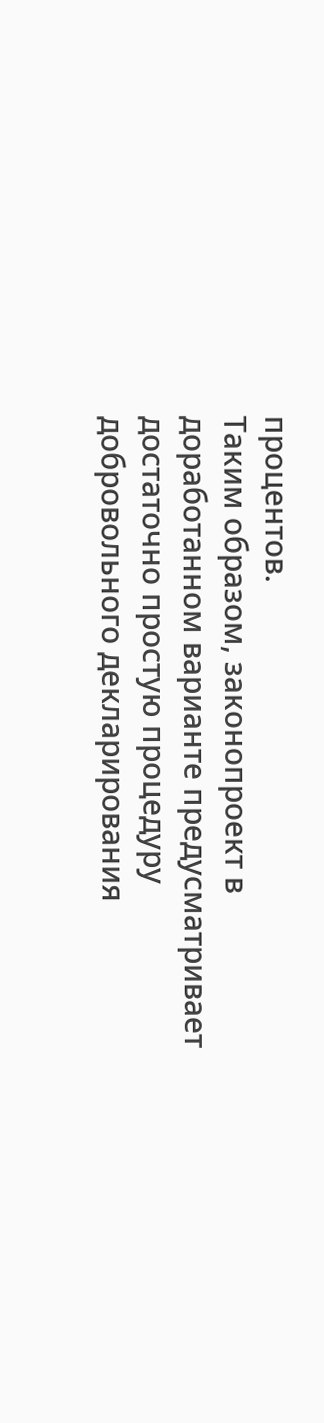процентов.
Таким образом, законопроект в доработанном варианте предусматривает достаточно простую процедуру добровольного декларирования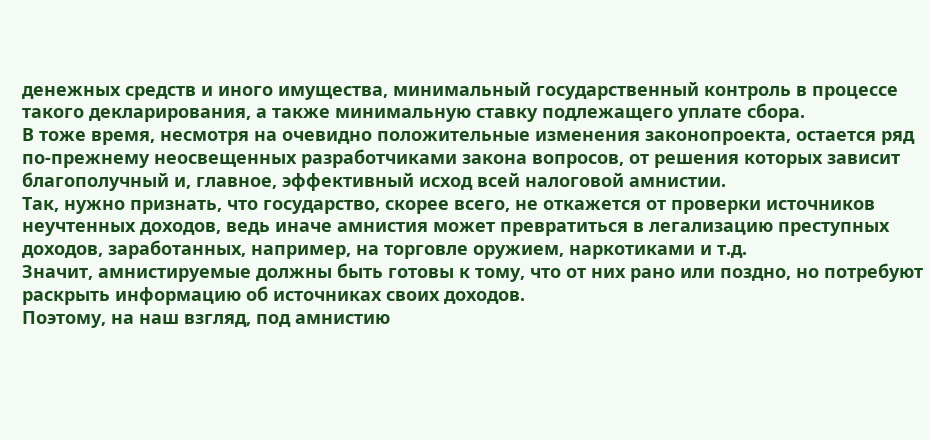денежных средств и иного имущества, минимальный государственный контроль в процессе такого декларирования, а также минимальную ставку подлежащего уплате сбора.
В тоже время, несмотря на очевидно положительные изменения законопроекта, остается ряд по-прежнему неосвещенных разработчиками закона вопросов, от решения которых зависит благополучный и, главное, эффективный исход всей налоговой амнистии.
Так, нужно признать, что государство, скорее всего, не откажется от проверки источников неучтенных доходов, ведь иначе амнистия может превратиться в легализацию преступных доходов, заработанных, например, на торговле оружием, наркотиками и т.д.
Значит, амнистируемые должны быть готовы к тому, что от них рано или поздно, но потребуют раскрыть информацию об источниках своих доходов.
Поэтому, на наш взгляд, под амнистию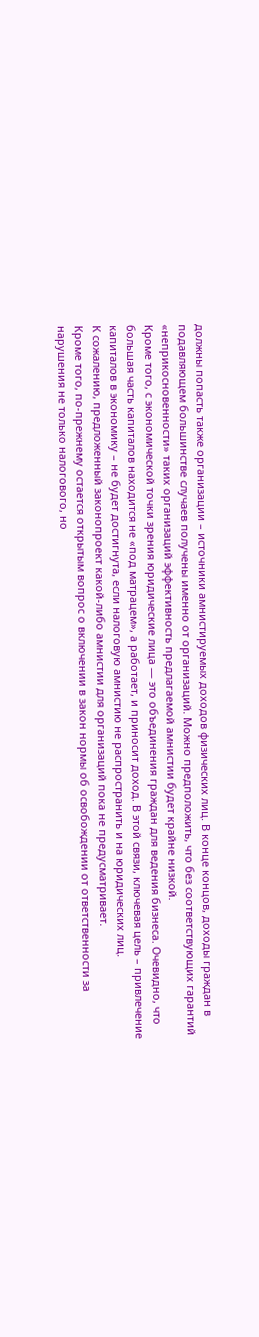должны попасть также организации – источники амнистируемых доходов физических лиц. В конце концов, доходы граждан в подавляющем большинстве случаев получены именно от организаций. Можно предположить, что без соответствующих гарантий «неприкосновенности» таких организаций эффективность предлагаемой амнистии будет крайне низкой.
Кроме того, с экономической точки зрения юридические лица — это объединения граждан для ведения бизнеса. Очевидно, что большая часть капиталов находится не «под матрацем», а работает, и приносит доход. В этой связи, ключевая цель – привлечение капиталов в экономику – не будет достигнута, если налоговую амнистию не распространить и на юридических лиц.
К сожалению, предложенный законопроект какой-либо амнистии для организаций пока не предусматривает.
Кроме того, по-прежнему остается открытым вопрос о включении в закон нормы об освобождении от ответственности за нарушения не только налогового, но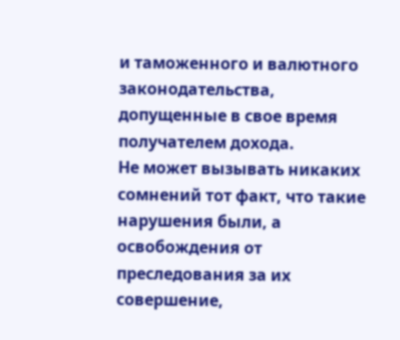и таможенного и валютного законодательства, допущенные в свое время получателем дохода.
Не может вызывать никаких сомнений тот факт, что такие нарушения были, а освобождения от преследования за их совершение,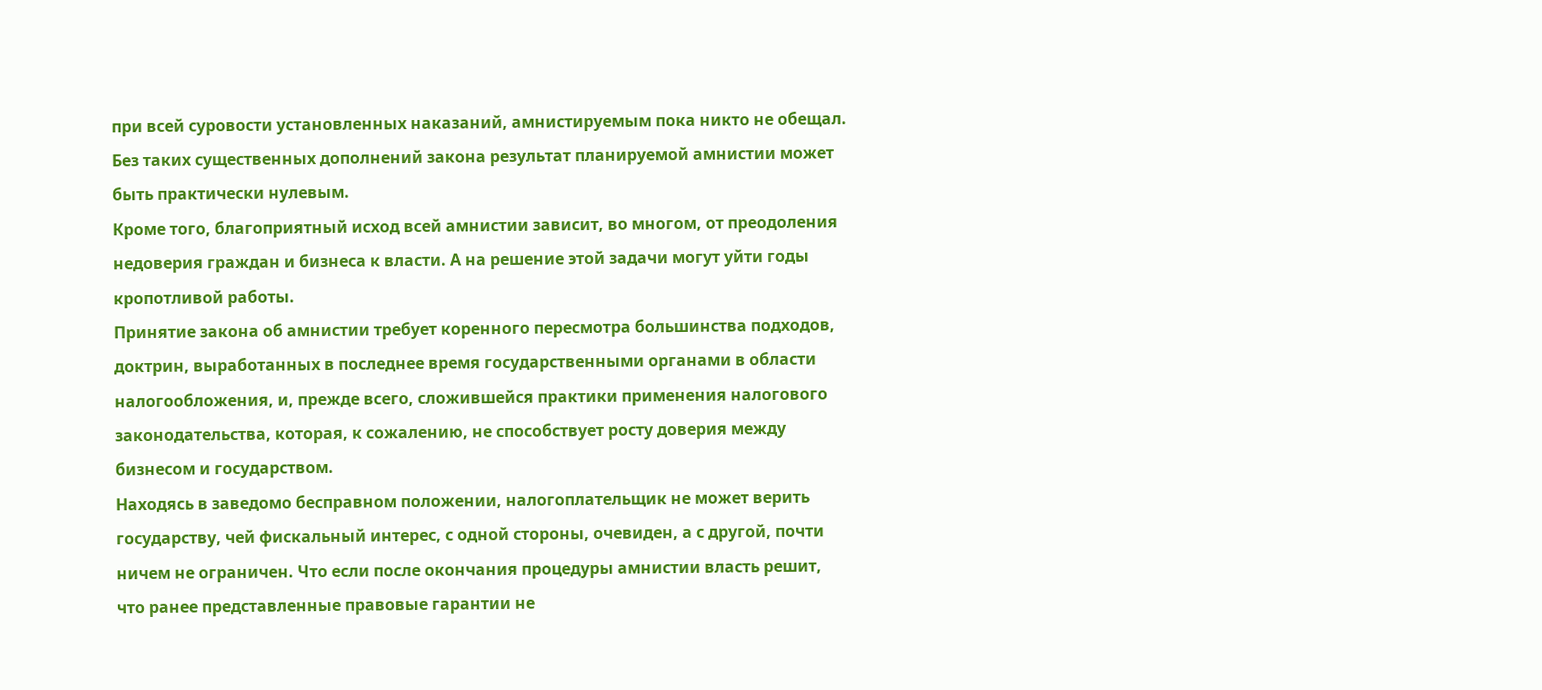при всей суровости установленных наказаний, амнистируемым пока никто не обещал.
Без таких существенных дополнений закона результат планируемой амнистии может быть практически нулевым.
Кроме того, благоприятный исход всей амнистии зависит, во многом, от преодоления недоверия граждан и бизнеса к власти. А на решение этой задачи могут уйти годы кропотливой работы.
Принятие закона об амнистии требует коренного пересмотра большинства подходов, доктрин, выработанных в последнее время государственными органами в области налогообложения, и, прежде всего, сложившейся практики применения налогового законодательства, которая, к сожалению, не способствует росту доверия между бизнесом и государством.
Находясь в заведомо бесправном положении, налогоплательщик не может верить государству, чей фискальный интерес, с одной стороны, очевиден, а с другой, почти ничем не ограничен. Что если после окончания процедуры амнистии власть решит, что ранее представленные правовые гарантии не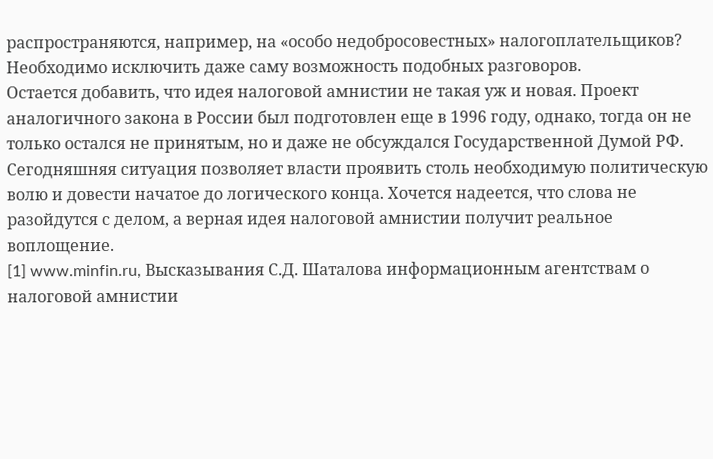распространяются, например, на «особо недобросовестных» налогоплательщиков? Необходимо исключить даже саму возможность подобных разговоров.
Остается добавить, что идея налоговой амнистии не такая уж и новая. Проект аналогичного закона в России был подготовлен еще в 1996 году, однако, тогда он не только остался не принятым, но и даже не обсуждался Государственной Думой РФ.
Сегодняшняя ситуация позволяет власти проявить столь необходимую политическую волю и довести начатое до логического конца. Хочется надеется, что слова не разойдутся с делом, а верная идея налоговой амнистии получит реальное воплощение.
[1] www.minfin.ru, Высказывания С.Д. Шаталова информационным агентствам о налоговой амнистии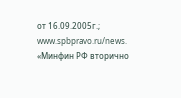от 16.09.2005г.; www.spbpravo.ru/news. «Минфин РФ вторично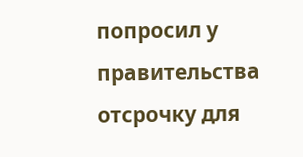попросил у правительства отсрочку для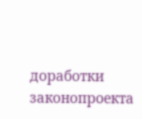доработки законопроекта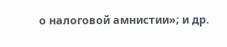о налоговой амнистии»; и др.